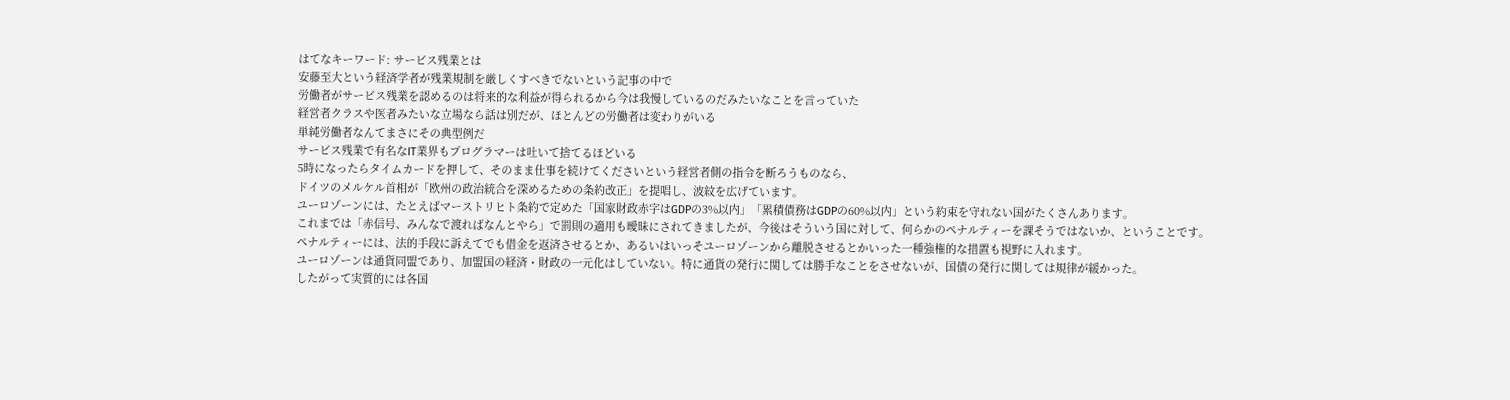はてなキーワード: サービス残業とは
安藤至大という経済学者が残業規制を厳しくすべきでないという記事の中で
労働者がサービス残業を認めるのは将来的な利益が得られるから今は我慢しているのだみたいなことを言っていた
経営者クラスや医者みたいな立場なら話は別だが、ほとんどの労働者は変わりがいる
単純労働者なんてまさにその典型例だ
サービス残業で有名なIT業界もプログラマーは吐いて捨てるほどいる
5時になったらタイムカードを押して、そのまま仕事を続けてくださいという経営者側の指令を断ろうものなら、
ドイツのメルケル首相が「欧州の政治統合を深めるための条約改正」を提唱し、波紋を広げています。
ユーロゾーンには、たとえばマーストリヒト条約で定めた「国家財政赤字はGDPの3%以内」「累積債務はGDPの60%以内」という約束を守れない国がたくさんあります。
これまでは「赤信号、みんなで渡ればなんとやら」で罰則の適用も曖昧にされてきましたが、今後はそういう国に対して、何らかのペナルティーを課そうではないか、ということです。
ペナルティーには、法的手段に訴えてでも借金を返済させるとか、あるいはいっそユーロゾーンから離脱させるとかいった一種強権的な措置も視野に入れます。
ユーロゾーンは通貨同盟であり、加盟国の経済・財政の一元化はしていない。特に通貨の発行に関しては勝手なことをさせないが、国債の発行に関しては規律が緩かった。
したがって実質的には各国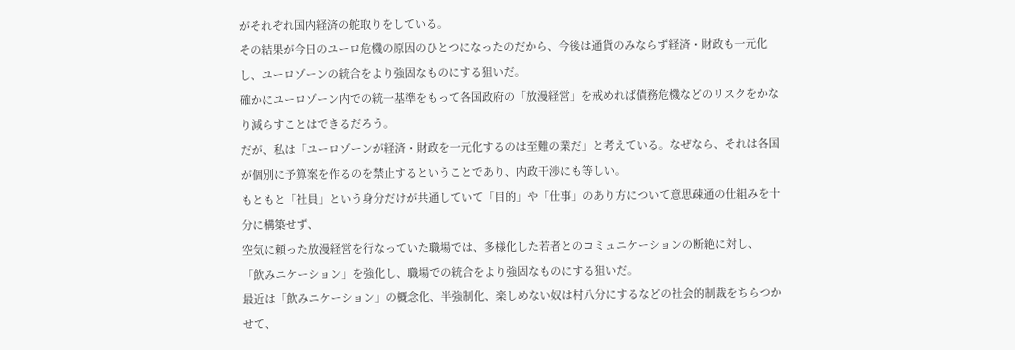がそれぞれ国内経済の舵取りをしている。
その結果が今日のユーロ危機の原因のひとつになったのだから、今後は通貨のみならず経済・財政も一元化し、ユーロゾーンの統合をより強固なものにする狙いだ。
確かにユーロゾーン内での統一基準をもって各国政府の「放漫経営」を戒めれば債務危機などのリスクをかなり減らすことはできるだろう。
だが、私は「ユーロゾーンが経済・財政を一元化するのは至難の業だ」と考えている。なぜなら、それは各国が個別に予算案を作るのを禁止するということであり、内政干渉にも等しい。
もともと「社員」という身分だけが共通していて「目的」や「仕事」のあり方について意思疎通の仕組みを十分に構築せず、
空気に頼った放漫経営を行なっていた職場では、多様化した若者とのコミュニケーションの断絶に対し、
「飲みニケーション」を強化し、職場での統合をより強固なものにする狙いだ。
最近は「飲みニケーション」の概念化、半強制化、楽しめない奴は村八分にするなどの社会的制裁をちらつかせて、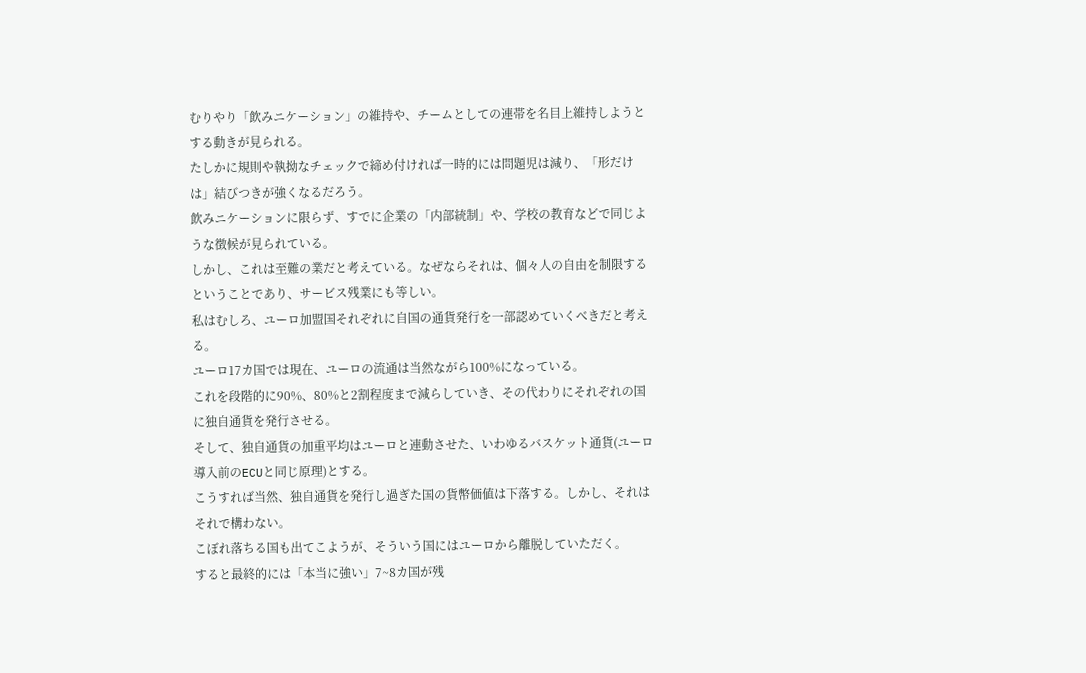むりやり「飲みニケーション」の維持や、チームとしての連帯を名目上維持しようとする動きが見られる。
たしかに規則や執拗なチェックで締め付ければ一時的には問題児は減り、「形だけは」結びつきが強くなるだろう。
飲みニケーションに限らず、すでに企業の「内部統制」や、学校の教育などで同じような徴候が見られている。
しかし、これは至難の業だと考えている。なぜならそれは、個々人の自由を制限するということであり、サービス残業にも等しい。
私はむしろ、ユーロ加盟国それぞれに自国の通貨発行を一部認めていくべきだと考える。
ユーロ17カ国では現在、ユーロの流通は当然ながら100%になっている。
これを段階的に90%、80%と2割程度まで減らしていき、その代わりにそれぞれの国に独自通貨を発行させる。
そして、独自通貨の加重平均はユーロと連動させた、いわゆるバスケット通貨(ユーロ導入前のECUと同じ原理)とする。
こうすれば当然、独自通貨を発行し過ぎた国の貨幣価値は下落する。しかし、それはそれで構わない。
こぼれ落ちる国も出てこようが、そういう国にはユーロから離脱していただく。
すると最終的には「本当に強い」7~8カ国が残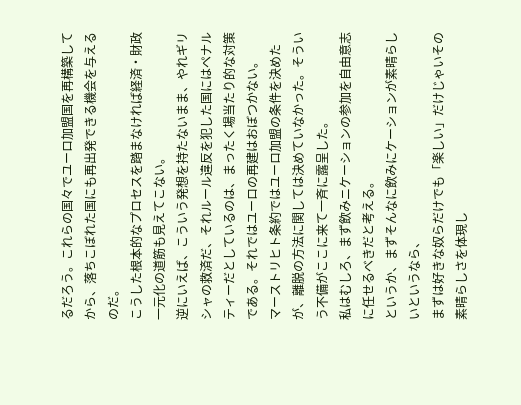るだろう。これらの国々でユーロ加盟国を再構築してから、落ちこぼれた国にも再出発できる機会を与えるのだ。
こうした根本的なプロセスを踏まなければ経済・財政一元化の道筋も見えてこない。
逆にいえば、こういう発想を持たないまま、やれギリシャの救済だ、それルール違反を犯した国にはペナルティーだとしているのは、まったく場当たり的な対策である。それではユーロの再建はおぼつかない。
マーストリヒト条約ではユーロ加盟の条件を決めたが、離脱の方法に関しては決めていなかった。そういう不備がここに来て一斉に露呈した。
私はむしろ、まず飲みニケーションの参加を自由意志に任せるべきだと考える。
というか、まずそんなに飲みにケーションが素晴らしいというなら、
まずは好きな奴らだけでも「楽しい」だけじゃいその素晴らしさを体現し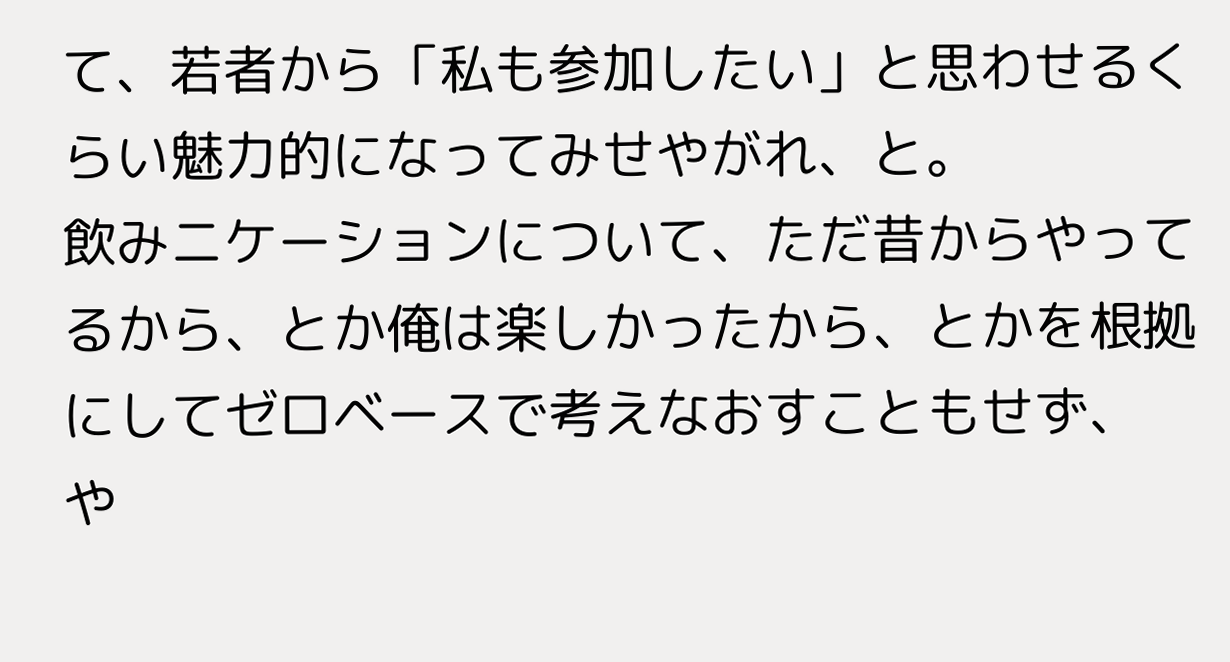て、若者から「私も参加したい」と思わせるくらい魅力的になってみせやがれ、と。
飲みニケーションについて、ただ昔からやってるから、とか俺は楽しかったから、とかを根拠にしてゼロベースで考えなおすこともせず、
や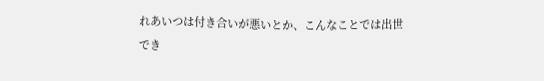れあいつは付き合いが悪いとか、こんなことでは出世でき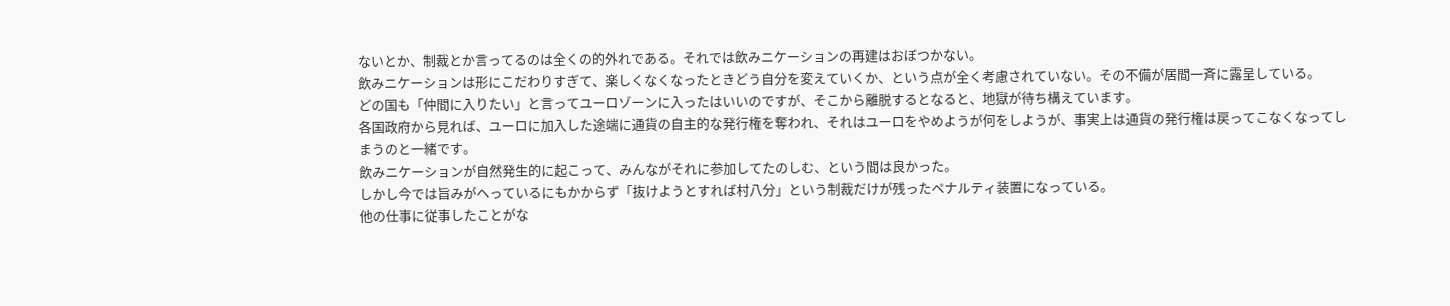ないとか、制裁とか言ってるのは全くの的外れである。それでは飲みニケーションの再建はおぼつかない。
飲みニケーションは形にこだわりすぎて、楽しくなくなったときどう自分を変えていくか、という点が全く考慮されていない。その不備が居間一斉に露呈している。
どの国も「仲間に入りたい」と言ってユーロゾーンに入ったはいいのですが、そこから離脱するとなると、地獄が待ち構えています。
各国政府から見れば、ユーロに加入した途端に通貨の自主的な発行権を奪われ、それはユーロをやめようが何をしようが、事実上は通貨の発行権は戻ってこなくなってしまうのと一緒です。
飲みニケーションが自然発生的に起こって、みんながそれに参加してたのしむ、という間は良かった。
しかし今では旨みがヘっているにもかからず「抜けようとすれば村八分」という制裁だけが残ったペナルティ装置になっている。
他の仕事に従事したことがな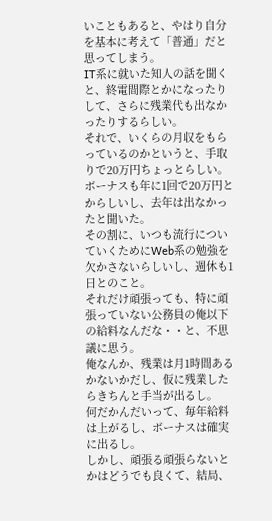いこともあると、やはり自分を基本に考えて「普通」だと思ってしまう。
IT系に就いた知人の話を聞くと、終電間際とかになったりして、さらに残業代も出なかったりするらしい。
それで、いくらの月収をもらっているのかというと、手取りで20万円ちょっとらしい。
ボーナスも年に1回で20万円とからしいし、去年は出なかったと聞いた。
その割に、いつも流行についていくためにWeb系の勉強を欠かさないらしいし、週休も1日とのこと。
それだけ頑張っても、特に頑張っていない公務員の俺以下の給料なんだな・・と、不思議に思う。
俺なんか、残業は月1時間あるかないかだし、仮に残業したらきちんと手当が出るし。
何だかんだいって、毎年給料は上がるし、ボーナスは確実に出るし。
しかし、頑張る頑張らないとかはどうでも良くて、結局、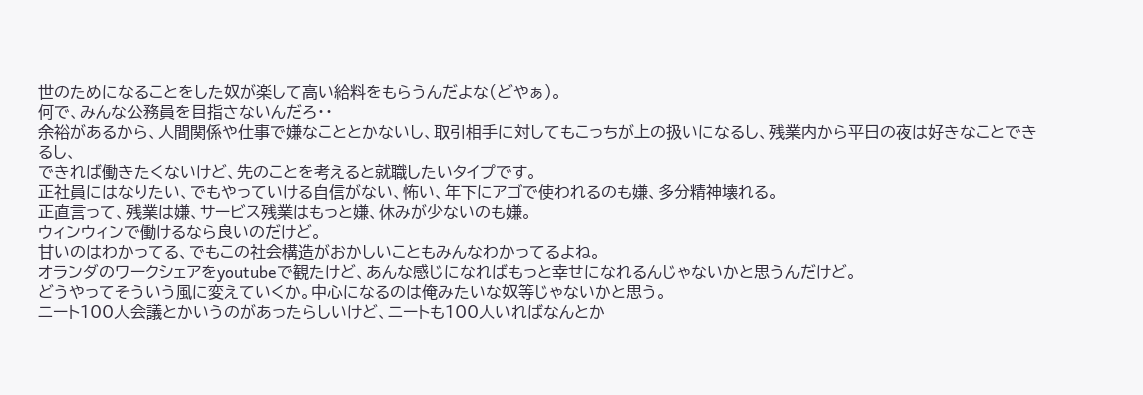世のためになることをした奴が楽して高い給料をもらうんだよな(どやぁ)。
何で、みんな公務員を目指さないんだろ・・
余裕があるから、人間関係や仕事で嫌なこととかないし、取引相手に対してもこっちが上の扱いになるし、残業内から平日の夜は好きなことできるし、
できれば働きたくないけど、先のことを考えると就職したいタイプです。
正社員にはなりたい、でもやっていける自信がない、怖い、年下にアゴで使われるのも嫌、多分精神壊れる。
正直言って、残業は嫌、サービス残業はもっと嫌、休みが少ないのも嫌。
ウィンウィンで働けるなら良いのだけど。
甘いのはわかってる、でもこの社会構造がおかしいこともみんなわかってるよね。
オランダのワークシェアをyoutubeで観たけど、あんな感じになればもっと幸せになれるんじゃないかと思うんだけど。
どうやってそういう風に変えていくか。中心になるのは俺みたいな奴等じゃないかと思う。
ニート100人会議とかいうのがあったらしいけど、ニートも100人いればなんとか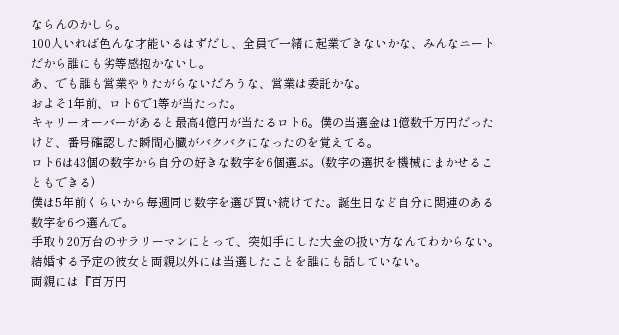ならんのかしら。
100人いれば色んな才能いるはずだし、全員で一緒に起業できないかな、みんなニートだから誰にも劣等感抱かないし。
あ、でも誰も営業やりたがらないだろうな、営業は委託かな。
およそ1年前、ロト6で1等が当たった。
キャリーオーバーがあると最高4億円が当たるロト6。僕の当選金は1億数千万円だったけど、番号確認した瞬間心臓がバクバクになったのを覚えてる。
ロト6は43個の数字から自分の好きな数字を6個選ぶ。(数字の選択を機械にまかせることもできる)
僕は5年前くらいから毎週同じ数字を選び買い続けてた。誕生日など自分に関連のある数字を6つ選んで。
手取り20万台のサラリーマンにとって、突如手にした大金の扱い方なんてわからない。
結婚する予定の彼女と両親以外には当選したことを誰にも話していない。
両親には『百万円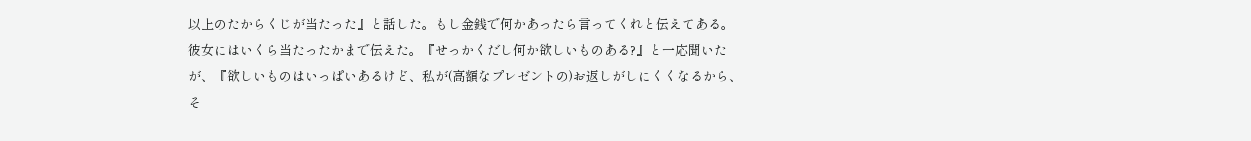以上のたからくじが当たった』と話した。もし金銭で何かあったら言ってくれと伝えてある。
彼女にはいくら当たったかまで伝えた。『せっかくだし何か欲しいものある?』と一応聞いたが、『欲しいものはいっぱいあるけど、私が(高額なプレゼントの)お返しがしにくくなるから、そ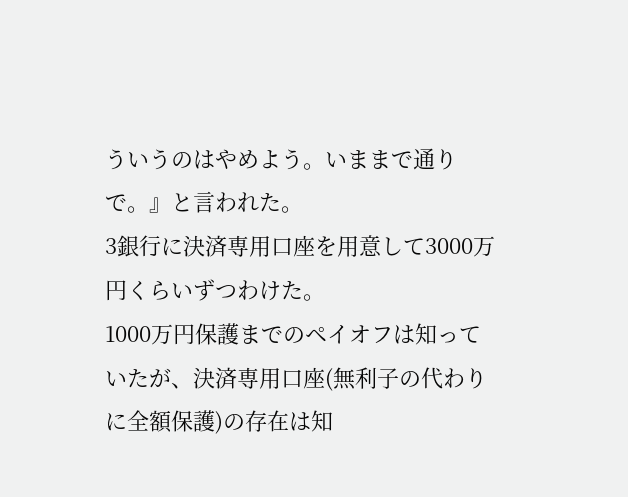ういうのはやめよう。いままで通りで。』と言われた。
3銀行に決済専用口座を用意して3000万円くらいずつわけた。
1000万円保護までのペイオフは知っていたが、決済専用口座(無利子の代わりに全額保護)の存在は知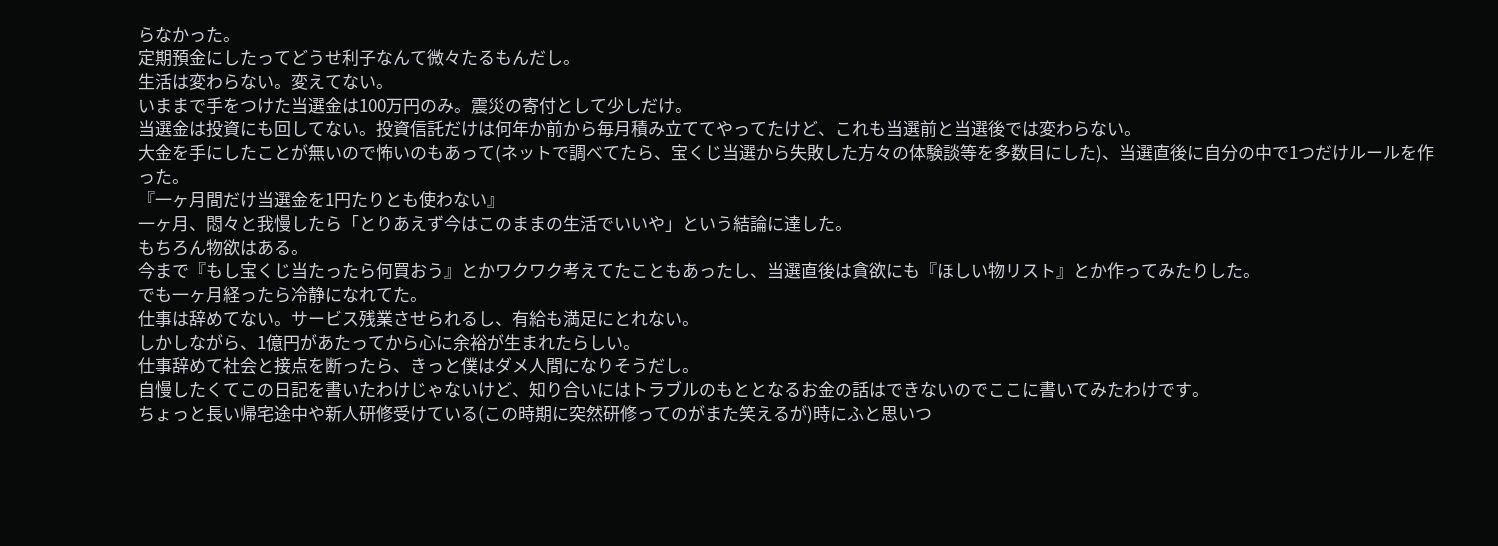らなかった。
定期預金にしたってどうせ利子なんて微々たるもんだし。
生活は変わらない。変えてない。
いままで手をつけた当選金は100万円のみ。震災の寄付として少しだけ。
当選金は投資にも回してない。投資信託だけは何年か前から毎月積み立ててやってたけど、これも当選前と当選後では変わらない。
大金を手にしたことが無いので怖いのもあって(ネットで調べてたら、宝くじ当選から失敗した方々の体験談等を多数目にした)、当選直後に自分の中で1つだけルールを作った。
『一ヶ月間だけ当選金を1円たりとも使わない』
一ヶ月、悶々と我慢したら「とりあえず今はこのままの生活でいいや」という結論に達した。
もちろん物欲はある。
今まで『もし宝くじ当たったら何買おう』とかワクワク考えてたこともあったし、当選直後は貪欲にも『ほしい物リスト』とか作ってみたりした。
でも一ヶ月経ったら冷静になれてた。
仕事は辞めてない。サービス残業させられるし、有給も満足にとれない。
しかしながら、1億円があたってから心に余裕が生まれたらしい。
仕事辞めて社会と接点を断ったら、きっと僕はダメ人間になりそうだし。
自慢したくてこの日記を書いたわけじゃないけど、知り合いにはトラブルのもととなるお金の話はできないのでここに書いてみたわけです。
ちょっと長い帰宅途中や新人研修受けている(この時期に突然研修ってのがまた笑えるが)時にふと思いつ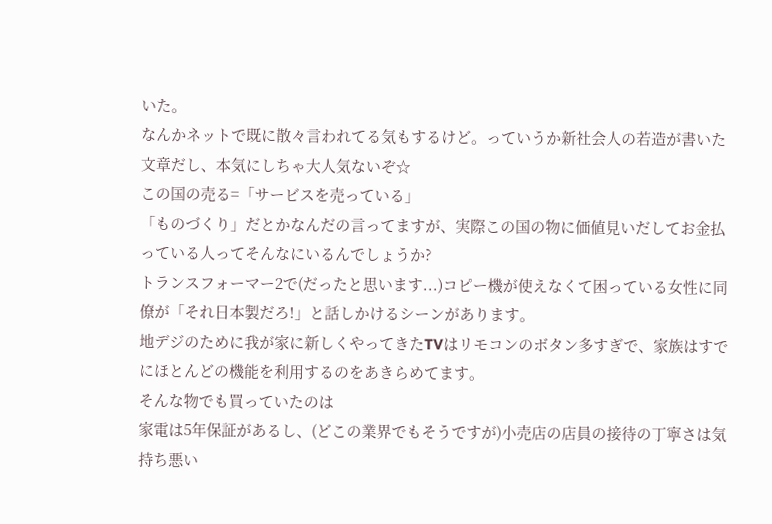いた。
なんかネットで既に散々言われてる気もするけど。っていうか新社会人の若造が書いた文章だし、本気にしちゃ大人気ないぞ☆
この国の売る=「サービスを売っている」
「ものづくり」だとかなんだの言ってますが、実際この国の物に価値見いだしてお金払っている人ってそんなにいるんでしょうか?
トランスフォーマー2で(だったと思います...)コピー機が使えなくて困っている女性に同僚が「それ日本製だろ!」と話しかけるシーンがあります。
地デジのために我が家に新しくやってきたTVはリモコンのボタン多すぎで、家族はすでにほとんどの機能を利用するのをあきらめてます。
そんな物でも買っていたのは
家電は5年保証があるし、(どこの業界でもそうですが)小売店の店員の接待の丁寧さは気持ち悪い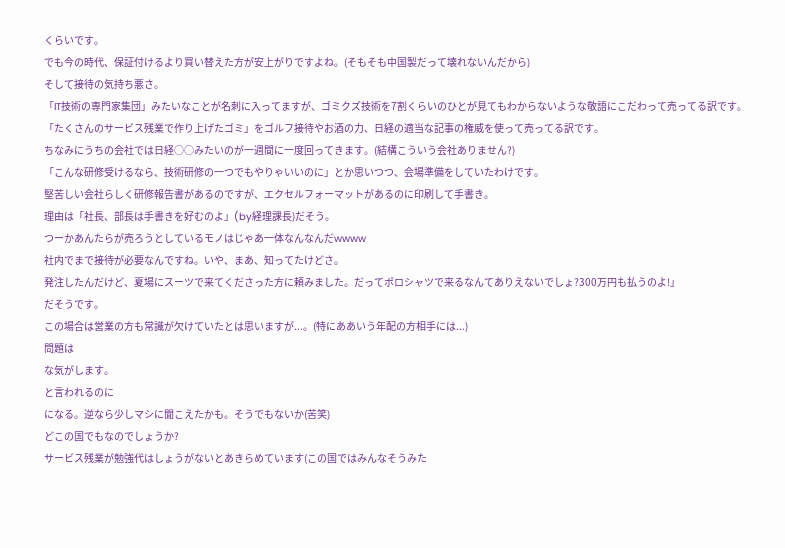くらいです。
でも今の時代、保証付けるより買い替えた方が安上がりですよね。(そもそも中国製だって壊れないんだから)
そして接待の気持ち悪さ。
「IT技術の専門家集団」みたいなことが名刺に入ってますが、ゴミクズ技術を7割くらいのひとが見てもわからないような敬語にこだわって売ってる訳です。
「たくさんのサービス残業で作り上げたゴミ」をゴルフ接待やお酒の力、日経の適当な記事の権威を使って売ってる訳です。
ちなみにうちの会社では日経○○みたいのが一週間に一度回ってきます。(結構こういう会社ありません?)
「こんな研修受けるなら、技術研修の一つでもやりゃいいのに」とか思いつつ、会場準備をしていたわけです。
堅苦しい会社らしく研修報告書があるのですが、エクセルフォーマットがあるのに印刷して手書き。
理由は「社長、部長は手書きを好むのよ」(by経理課長)だそう。
つーかあんたらが売ろうとしているモノはじゃあ一体なんなんだwwww
社内でまで接待が必要なんですね。いや、まあ、知ってたけどさ。
発注したんだけど、夏場にスーツで来てくださった方に頼みました。だってポロシャツで来るなんてありえないでしょ?300万円も払うのよ!」
だそうです。
この場合は営業の方も常識が欠けていたとは思いますが...。(特にああいう年配の方相手には...)
問題は
な気がします。
と言われるのに
になる。逆なら少しマシに聞こえたかも。そうでもないか(苦笑)
どこの国でもなのでしょうか?
サービス残業が勉強代はしょうがないとあきらめています(この国ではみんなそうみた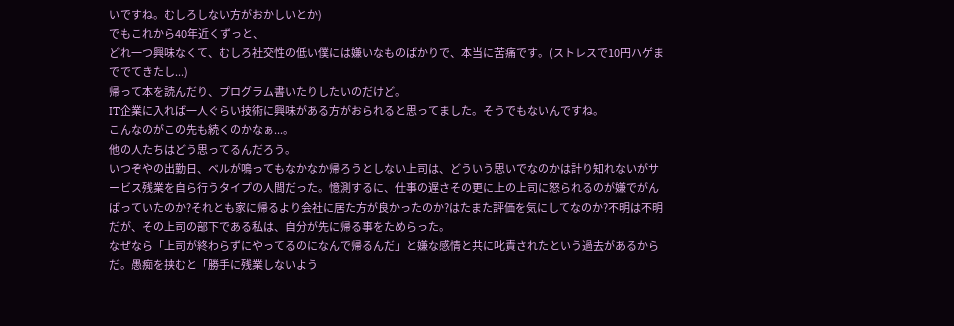いですね。むしろしない方がおかしいとか)
でもこれから40年近くずっと、
どれ一つ興味なくて、むしろ社交性の低い僕には嫌いなものばかりで、本当に苦痛です。(ストレスで10円ハゲまででてきたし...)
帰って本を読んだり、プログラム書いたりしたいのだけど。
IT企業に入れば一人ぐらい技術に興味がある方がおられると思ってました。そうでもないんですね。
こんなのがこの先も続くのかなぁ...。
他の人たちはどう思ってるんだろう。
いつぞやの出勤日、ベルが鳴ってもなかなか帰ろうとしない上司は、どういう思いでなのかは計り知れないがサービス残業を自ら行うタイプの人間だった。憶測するに、仕事の遅さその更に上の上司に怒られるのが嫌でがんばっていたのか?それとも家に帰るより会社に居た方が良かったのか?はたまた評価を気にしてなのか?不明は不明だが、その上司の部下である私は、自分が先に帰る事をためらった。
なぜなら「上司が終わらずにやってるのになんで帰るんだ」と嫌な感情と共に叱責されたという過去があるからだ。愚痴を挟むと「勝手に残業しないよう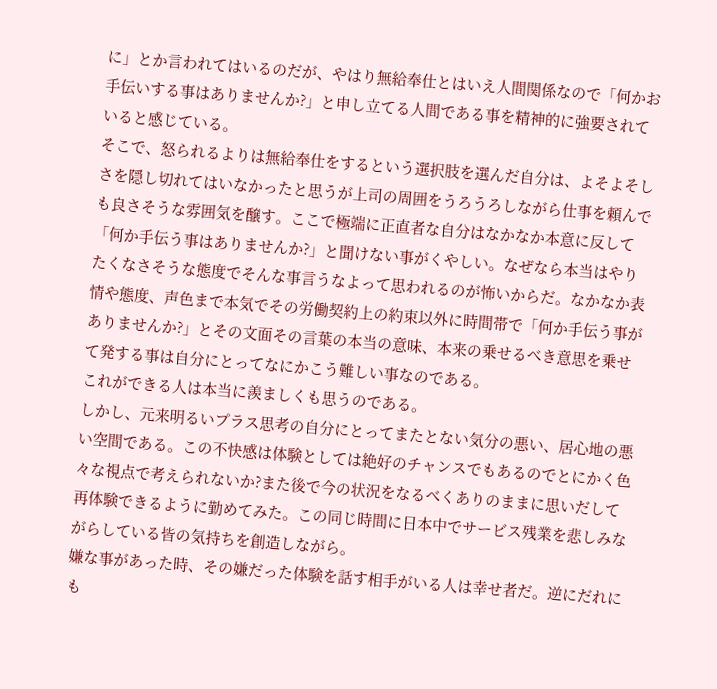に」とか言われてはいるのだが、やはり無給奉仕とはいえ人間関係なので「何かお手伝いする事はありませんか?」と申し立てる人間である事を精神的に強要されていると感じている。
そこで、怒られるよりは無給奉仕をするという選択肢を選んだ自分は、よそよそしさを隠し切れてはいなかったと思うが上司の周囲をうろうろしながら仕事を頼んでも良さそうな雰囲気を醸す。ここで極端に正直者な自分はなかなか本意に反して「何か手伝う事はありませんか?」と聞けない事がくやしい。なぜなら本当はやりたくなさそうな態度でそんな事言うなよって思われるのが怖いからだ。なかなか表情や態度、声色まで本気でその労働契約上の約束以外に時間帯で「何か手伝う事がありませんか?」とその文面その言葉の本当の意味、本来の乗せるべき意思を乗せて発する事は自分にとってなにかこう難しい事なのである。
これができる人は本当に羨ましくも思うのである。
しかし、元来明るいプラス思考の自分にとってまたとない気分の悪い、居心地の悪い空間である。この不快感は体験としては絶好のチャンスでもあるのでとにかく色々な視点で考えられないか?また後で今の状況をなるべくありのままに思いだして再体験できるように勤めてみた。この同じ時間に日本中でサービス残業を悲しみながらしている皆の気持ちを創造しながら。
嫌な事があった時、その嫌だった体験を話す相手がいる人は幸せ者だ。逆にだれにも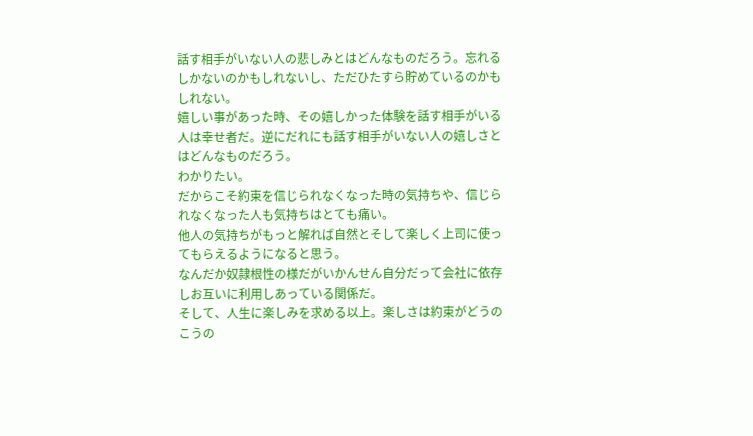話す相手がいない人の悲しみとはどんなものだろう。忘れるしかないのかもしれないし、ただひたすら貯めているのかもしれない。
嬉しい事があった時、その嬉しかった体験を話す相手がいる人は幸せ者だ。逆にだれにも話す相手がいない人の嬉しさとはどんなものだろう。
わかりたい。
だからこそ約束を信じられなくなった時の気持ちや、信じられなくなった人も気持ちはとても痛い。
他人の気持ちがもっと解れば自然とそして楽しく上司に使ってもらえるようになると思う。
なんだか奴隷根性の様だがいかんせん自分だって会社に依存しお互いに利用しあっている関係だ。
そして、人生に楽しみを求める以上。楽しさは約束がどうのこうの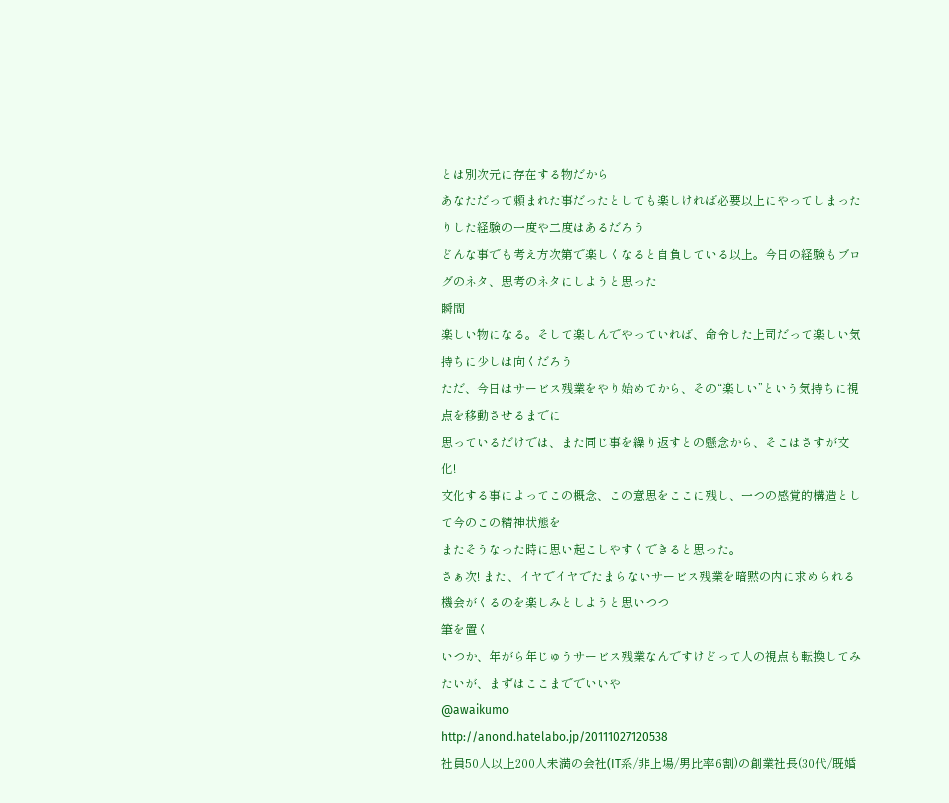とは別次元に存在する物だから
あなただって頼まれた事だったとしても楽しければ必要以上にやってしまったりした経験の一度や二度はあるだろう
どんな事でも考え方次第で楽しくなると自負している以上。今日の経験もブログのネタ、思考のネタにしようと思った
瞬間
楽しい物になる。そして楽しんでやっていれば、命令した上司だって楽しい気持ちに少しは向くだろう
ただ、今日はサービス残業をやり始めてから、その“楽しい”という気持ちに視点を移動させるまでに
思っているだけでは、また同じ事を繰り返すとの懸念から、そこはさすが文化!
文化する事によってこの概念、この意思をここに残し、一つの感覚的構造として今のこの精神状態を
またそうなった時に思い起こしやすくできると思った。
さぁ次! また、イヤでイヤでたまらないサービス残業を暗黙の内に求められる機会がくるのを楽しみとしようと思いつつ
筆を置く
いつか、年がら年じゅうサービス残業なんですけどって人の視点も転換してみたいが、まずはここまででいいや
@awaikumo
http://anond.hatelabo.jp/20111027120538
社員50人以上200人未満の会社(IT系/非上場/男比率6割)の創業社長(30代/既婚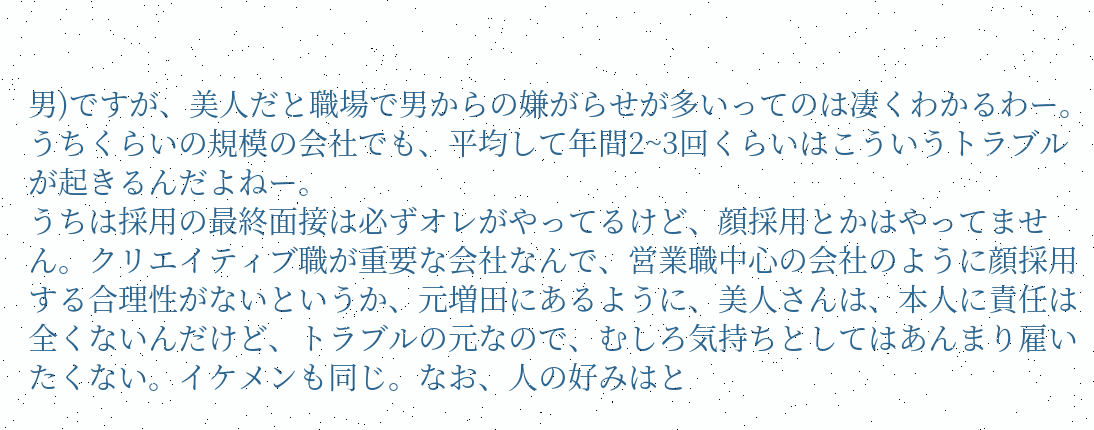男)ですが、美人だと職場で男からの嫌がらせが多いってのは凄くわかるわー。うちくらいの規模の会社でも、平均して年間2~3回くらいはこういうトラブルが起きるんだよねー。
うちは採用の最終面接は必ずオレがやってるけど、顔採用とかはやってません。クリエイティブ職が重要な会社なんで、営業職中心の会社のように顔採用する合理性がないというか、元増田にあるように、美人さんは、本人に責任は全くないんだけど、トラブルの元なので、むしろ気持ちとしてはあんまり雇いたくない。イケメンも同じ。なお、人の好みはと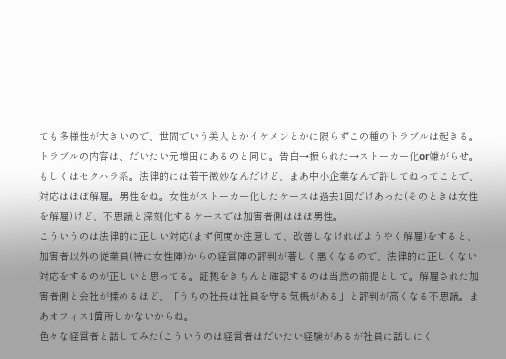ても多様性が大きいので、世間でいう美人とかイケメンとかに限らずこの種のトラブルは起きる。
トラブルの内容は、だいたい元増田にあるのと同じ。告白→振られた→ストーカー化or嫌がらせ。もしくはセクハラ系。法律的には若干微妙なんだけど、まあ中小企業なんで許してねってことで、対応はほぼ解雇。男性をね。女性がストーカー化したケースは過去1回だけあった(そのときは女性を解雇)けど、不思議と深刻化するケースでは加害者側はほぼ男性。
こういうのは法律的に正しい対応(まず何度か注意して、改善しなければようやく解雇)をすると、加害者以外の従業員(特に女性陣)からの経営陣の評判が著しく悪くなるので、法律的に正しくない対応をするのが正しいと思ってる。証拠をきちんと確認するのは当然の前提として。解雇された加害者側と会社が揉めるほど、「うちの社長は社員を守る気概がある」と評判が高くなる不思議。まあオフィス1箇所しかないからね。
色々な経営者と話してみた(こういうのは経営者はだいたい経験があるが社員に話しにく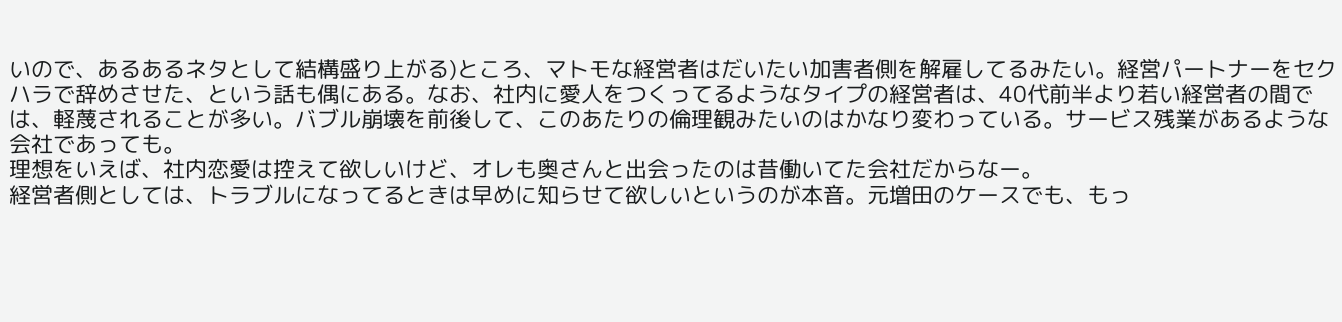いので、あるあるネタとして結構盛り上がる)ところ、マトモな経営者はだいたい加害者側を解雇してるみたい。経営パートナーをセクハラで辞めさせた、という話も偶にある。なお、社内に愛人をつくってるようなタイプの経営者は、40代前半より若い経営者の間では、軽蔑されることが多い。バブル崩壊を前後して、このあたりの倫理観みたいのはかなり変わっている。サービス残業があるような会社であっても。
理想をいえば、社内恋愛は控えて欲しいけど、オレも奥さんと出会ったのは昔働いてた会社だからなー。
経営者側としては、トラブルになってるときは早めに知らせて欲しいというのが本音。元増田のケースでも、もっ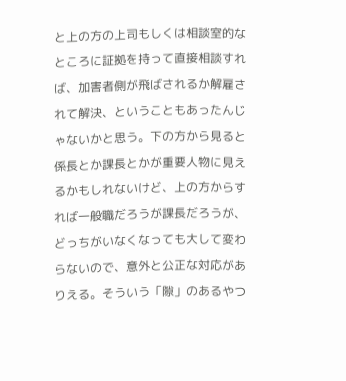と上の方の上司もしくは相談室的なところに証拠を持って直接相談すれば、加害者側が飛ばされるか解雇されて解決、ということもあったんじゃないかと思う。下の方から見ると係長とか課長とかが重要人物に見えるかもしれないけど、上の方からすれば一般職だろうが課長だろうが、どっちがいなくなっても大して変わらないので、意外と公正な対応がありえる。そういう「隙」のあるやつ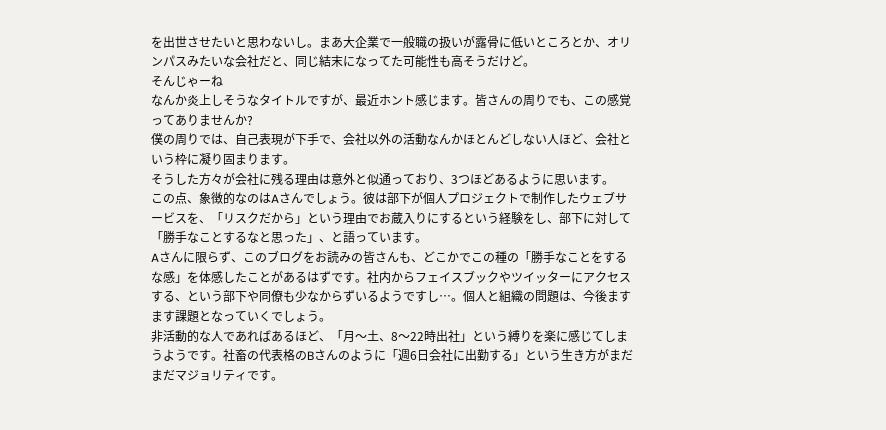を出世させたいと思わないし。まあ大企業で一般職の扱いが露骨に低いところとか、オリンパスみたいな会社だと、同じ結末になってた可能性も高そうだけど。
そんじゃーね
なんか炎上しそうなタイトルですが、最近ホント感じます。皆さんの周りでも、この感覚ってありませんか?
僕の周りでは、自己表現が下手で、会社以外の活動なんかほとんどしない人ほど、会社という枠に凝り固まります。
そうした方々が会社に残る理由は意外と似通っており、3つほどあるように思います。
この点、象徴的なのはAさんでしょう。彼は部下が個人プロジェクトで制作したウェブサービスを、「リスクだから」という理由でお蔵入りにするという経験をし、部下に対して「勝手なことするなと思った」、と語っています。
Aさんに限らず、このブログをお読みの皆さんも、どこかでこの種の「勝手なことをするな感」を体感したことがあるはずです。社内からフェイスブックやツイッターにアクセスする、という部下や同僚も少なからずいるようですし…。個人と組織の問題は、今後ますます課題となっていくでしょう。
非活動的な人であればあるほど、「月〜土、8〜22時出社」という縛りを楽に感じてしまうようです。社畜の代表格のBさんのように「週6日会社に出勤する」という生き方がまだまだマジョリティです。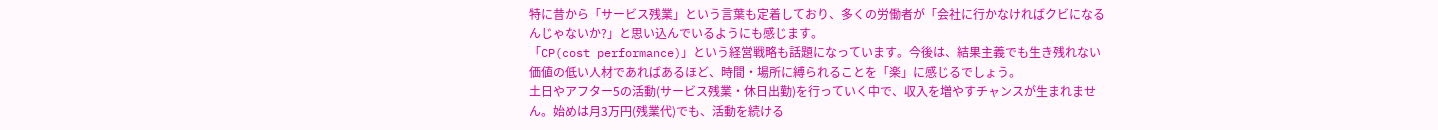特に昔から「サービス残業」という言葉も定着しており、多くの労働者が「会社に行かなければクビになるんじゃないか?」と思い込んでいるようにも感じます。
「CP(cost performance)」という経営戦略も話題になっています。今後は、結果主義でも生き残れない価値の低い人材であればあるほど、時間・場所に縛られることを「楽」に感じるでしょう。
土日やアフター5の活動(サービス残業・休日出勤)を行っていく中で、収入を増やすチャンスが生まれません。始めは月3万円(残業代)でも、活動を続ける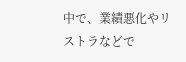中で、業績悪化やリストラなどで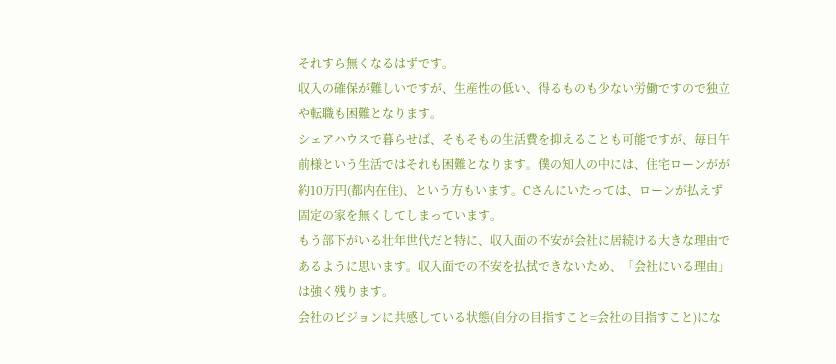それすら無くなるはずです。
収入の確保が難しいですが、生産性の低い、得るものも少ない労働ですので独立や転職も困難となります。
シェアハウスで暮らせば、そもそもの生活費を抑えることも可能ですが、毎日午前様という生活ではそれも困難となります。僕の知人の中には、住宅ローンがが約10万円(都内在住)、という方もいます。Cさんにいたっては、ローンが払えず固定の家を無くしてしまっています。
もう部下がいる壮年世代だと特に、収入面の不安が会社に居続ける大きな理由であるように思います。収入面での不安を払拭できないため、「会社にいる理由」は強く残ります。
会社のビジョンに共感している状態(自分の目指すこと=会社の目指すこと)にな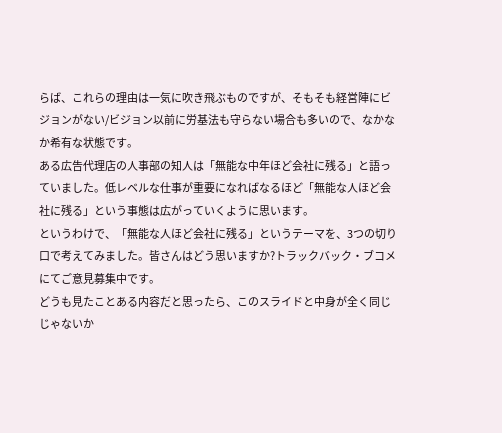らば、これらの理由は一気に吹き飛ぶものですが、そもそも経営陣にビジョンがない/ビジョン以前に労基法も守らない場合も多いので、なかなか希有な状態です。
ある広告代理店の人事部の知人は「無能な中年ほど会社に残る」と語っていました。低レベルな仕事が重要になればなるほど「無能な人ほど会社に残る」という事態は広がっていくように思います。
というわけで、「無能な人ほど会社に残る」というテーマを、3つの切り口で考えてみました。皆さんはどう思いますか?トラックバック・ブコメにてご意見募集中です。
どうも見たことある内容だと思ったら、このスライドと中身が全く同じじゃないか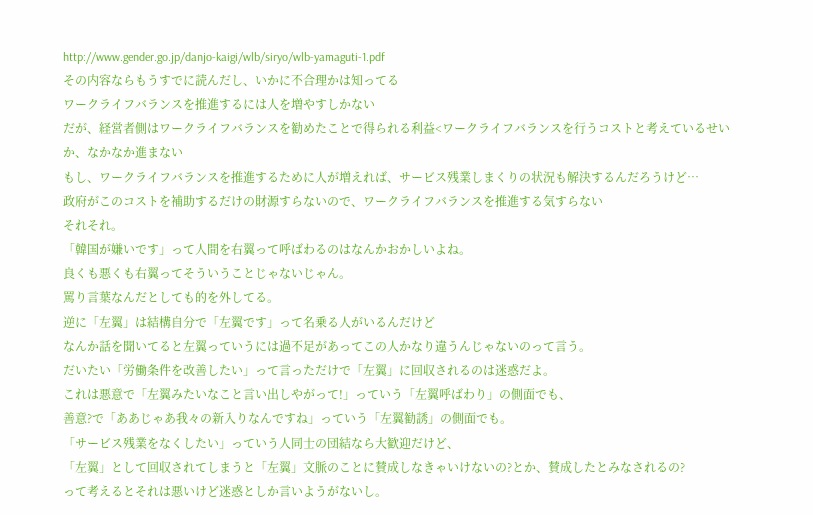http://www.gender.go.jp/danjo-kaigi/wlb/siryo/wlb-yamaguti-1.pdf
その内容ならもうすでに読んだし、いかに不合理かは知ってる
ワークライフバランスを推進するには人を増やすしかない
だが、経営者側はワークライフバランスを勧めたことで得られる利益<ワークライフバランスを行うコストと考えているせいか、なかなか進まない
もし、ワークライフバランスを推進するために人が増えれば、サービス残業しまくりの状況も解決するんだろうけど…
政府がこのコストを補助するだけの財源すらないので、ワークライフバランスを推進する気すらない
それそれ。
「韓国が嫌いです」って人間を右翼って呼ばわるのはなんかおかしいよね。
良くも悪くも右翼ってそういうことじゃないじゃん。
罵り言葉なんだとしても的を外してる。
逆に「左翼」は結構自分で「左翼です」って名乗る人がいるんだけど
なんか話を聞いてると左翼っていうには過不足があってこの人かなり違うんじゃないのって言う。
だいたい「労働条件を改善したい」って言っただけで「左翼」に回収されるのは迷惑だよ。
これは悪意で「左翼みたいなこと言い出しやがって!」っていう「左翼呼ばわり」の側面でも、
善意?で「ああじゃあ我々の新入りなんですね」っていう「左翼勧誘」の側面でも。
「サービス残業をなくしたい」っていう人同士の団結なら大歓迎だけど、
「左翼」として回収されてしまうと「左翼」文脈のことに賛成しなきゃいけないの?とか、賛成したとみなされるの?
って考えるとそれは悪いけど迷惑としか言いようがないし。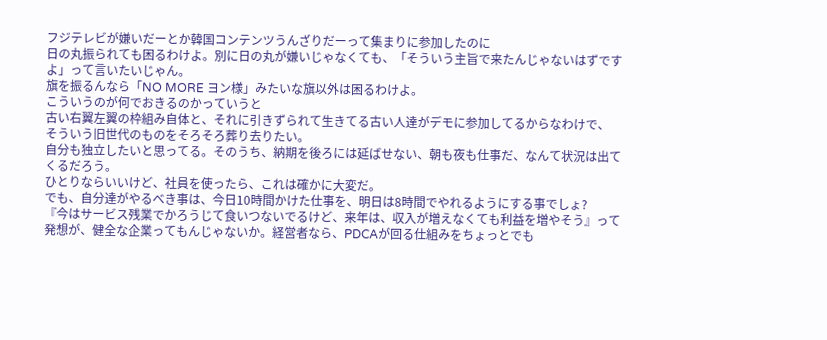フジテレビが嫌いだーとか韓国コンテンツうんざりだーって集まりに参加したのに
日の丸振られても困るわけよ。別に日の丸が嫌いじゃなくても、「そういう主旨で来たんじゃないはずですよ」って言いたいじゃん。
旗を振るんなら「NO MORE ヨン様」みたいな旗以外は困るわけよ。
こういうのが何でおきるのかっていうと
古い右翼左翼の枠組み自体と、それに引きずられて生きてる古い人達がデモに参加してるからなわけで、
そういう旧世代のものをそろそろ葬り去りたい。
自分も独立したいと思ってる。そのうち、納期を後ろには延ばせない、朝も夜も仕事だ、なんて状況は出てくるだろう。
ひとりならいいけど、社員を使ったら、これは確かに大変だ。
でも、自分達がやるべき事は、今日10時間かけた仕事を、明日は8時間でやれるようにする事でしょ?
『今はサービス残業でかろうじて食いつないでるけど、来年は、収入が増えなくても利益を増やそう』って発想が、健全な企業ってもんじゃないか。経営者なら、PDCAが回る仕組みをちょっとでも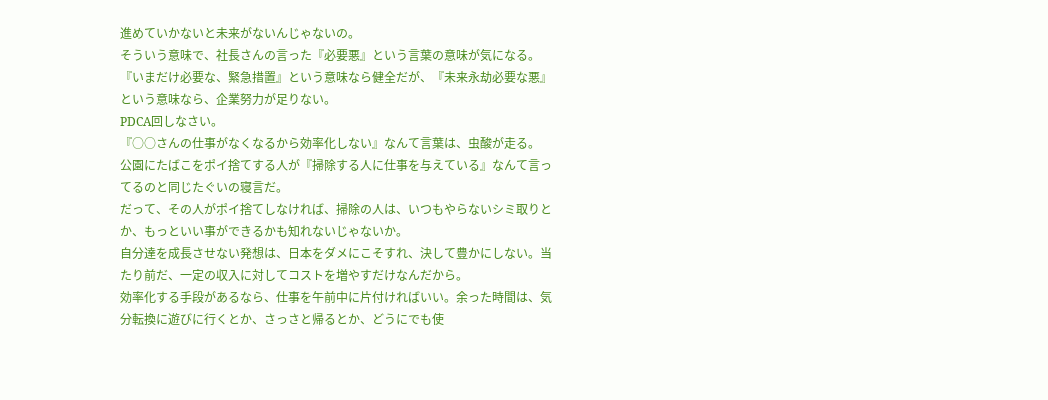進めていかないと未来がないんじゃないの。
そういう意味で、社長さんの言った『必要悪』という言葉の意味が気になる。『いまだけ必要な、緊急措置』という意味なら健全だが、『未来永劫必要な悪』という意味なら、企業努力が足りない。
PDCA回しなさい。
『○○さんの仕事がなくなるから効率化しない』なんて言葉は、虫酸が走る。
公園にたばこをポイ捨てする人が『掃除する人に仕事を与えている』なんて言ってるのと同じたぐいの寝言だ。
だって、その人がポイ捨てしなければ、掃除の人は、いつもやらないシミ取りとか、もっといい事ができるかも知れないじゃないか。
自分達を成長させない発想は、日本をダメにこそすれ、決して豊かにしない。当たり前だ、一定の収入に対してコストを増やすだけなんだから。
効率化する手段があるなら、仕事を午前中に片付ければいい。余った時間は、気分転換に遊びに行くとか、さっさと帰るとか、どうにでも使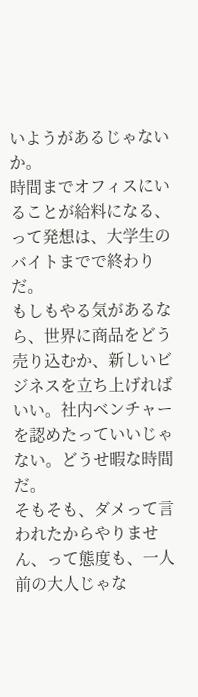いようがあるじゃないか。
時間までオフィスにいることが給料になる、って発想は、大学生のバイトまでで終わりだ。
もしもやる気があるなら、世界に商品をどう売り込むか、新しいビジネスを立ち上げればいい。社内ベンチャーを認めたっていいじゃない。どうせ暇な時間だ。
そもそも、ダメって言われたからやりません、って態度も、一人前の大人じゃな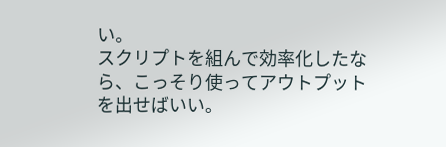い。
スクリプトを組んで効率化したなら、こっそり使ってアウトプットを出せばいい。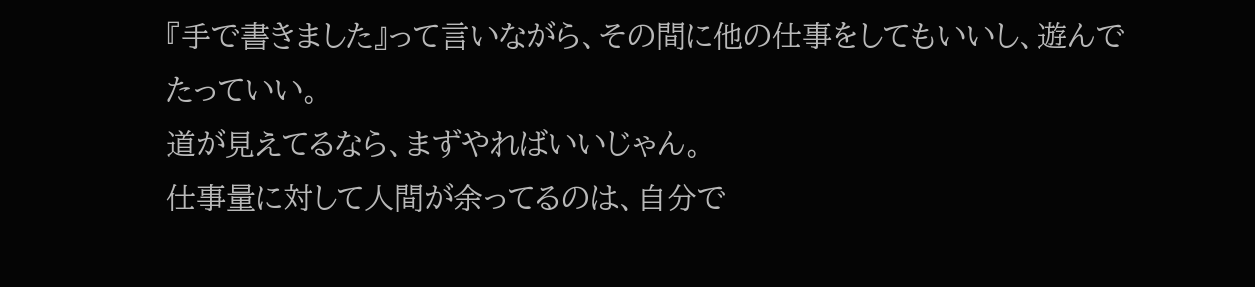『手で書きました』って言いながら、その間に他の仕事をしてもいいし、遊んでたっていい。
道が見えてるなら、まずやればいいじゃん。
仕事量に対して人間が余ってるのは、自分で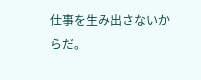仕事を生み出さないからだ。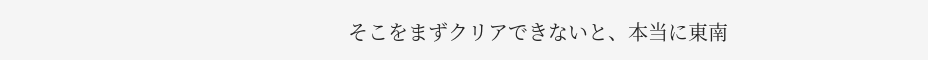そこをまずクリアできないと、本当に東南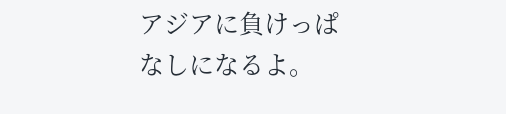アジアに負けっぱなしになるよ。